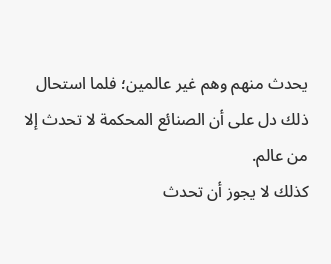يحدث منهم وهم غير عالمين؛ فلما استحال ذلك دل على أن الصنائع المحكمة لا تحدث إلا من عالم.
كذلك لا يجوز أن تحدث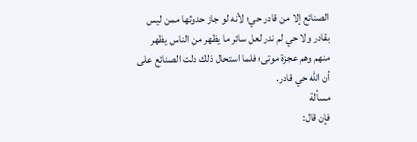الصنائع إلا من قادر حي؛ لأنه لو جاز حدوثها ممن ليس بقادر ولا حي لم ندر لعل سائر ما يظهر من الناس يظهر منهم وهم عجزة موتى؛ فلما استحال ذلك دلت الصنائع على أن الله حي قادر.
مسألة
فإن قال: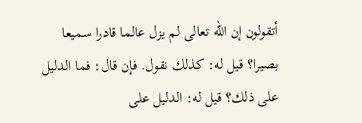أتقولون إن الله تعالى لم يزل عالما قادرا سميعا بصيرا؟ قيل له: كذلك نقول. فإن قال: فما الدليل على ذلك؟ قيل له: الدليل على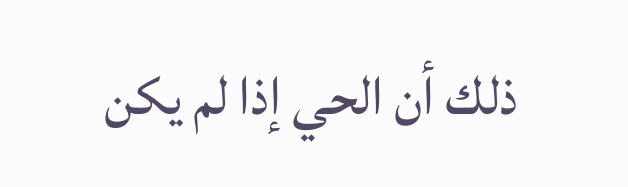ذلك أن الحي إذا لم يكن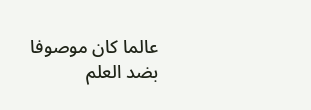عالما كان موصوفا بضد العلم